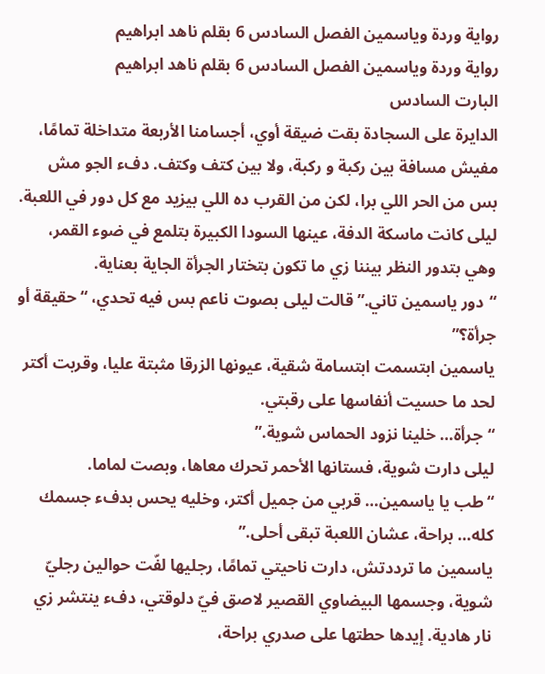رواية وردة وياسمين الفصل السادس 6 بقلم ناهد ابراهيم
رواية وردة وياسمين الفصل السادس 6 بقلم ناهد ابراهيم
البارت السادس
الدايرة على السجادة بقت ضيقة أوي، أجسامنا الأربعة متداخلة تمامًا، مفيش مسافة بين ركبة و ركبة، ولا بين كتف وكتف. دفء الجو مش بس من الحر اللي برا، لكن من القرب ده اللي بيزيد مع كل دور في اللعبة. ليلى كانت ماسكة الدفة، عينها السودا الكبيرة بتلمع في ضوء القمر، وهي بتدور النظر بيننا زي ما تكون بتختار الجرأة الجاية بعناية.
“دور ياسمين تاني.” قالت ليلى بصوت ناعم بس فيه تحدي، “حقيقة أو جرأة؟”
ياسمين ابتسمت ابتسامة شقية، عيونها الزرقا مثبتة عليا، وقربت أكتر لحد ما حسيت أنفاسها على رقبتي.
“جرأة… خلينا نزود الحماس شوية.”
ليلى دارت شوية، فستانها الأحمر تحرك معاها، وبصت لماما.
“طب يا ياسمين… قربي من جميل أكتر، وخليه يحس بدفء جسمك كله… براحة، عشان اللعبة تبقى أحلى.”
ياسمين ما ترددتش، دارت ناحيتي تمامًا، رجليها لفّت حوالين رجليّ شوية، وجسمها البيضاوي القصير لاصق فيّ دلوقتي، دفء ينتشر زي نار هادية. إيدها حطتها على صدري براحة،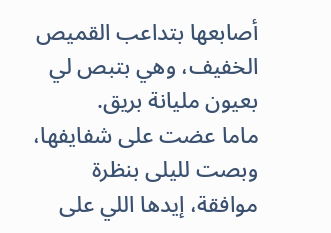أصابعها بتداعب القميص الخفيف، وهي بتبص لي بعيون مليانة بريق.
ماما عضت على شفايفها، وبصت لليلى بنظرة موافقة، إيدها اللي على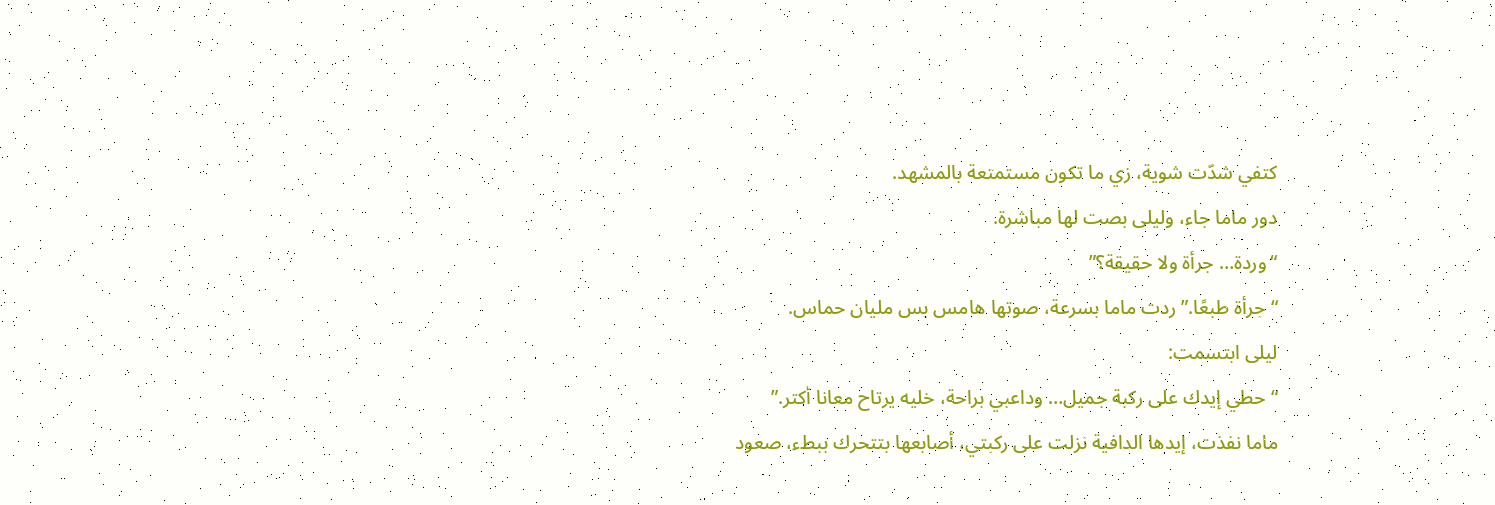كتفي شدّت شوية، زي ما تكون مستمتعة بالمشهد.
دور ماما جاء، وليلى بصت لها مباشرة.
“وردة… جرأة ولا حقيقة؟”
“جرأة طبعًا.” ردت ماما بسرعة، صوتها هامس بس مليان حماس.
ليلى ابتسمت:
“حطي إيدك على ركبة جميل… وداعبي براحة، خليه يرتاح معانا أكتر.”
ماما نفذت، إيدها الدافية نزلت على ركبتي، أصابعها بتتحرك ببطء، صعود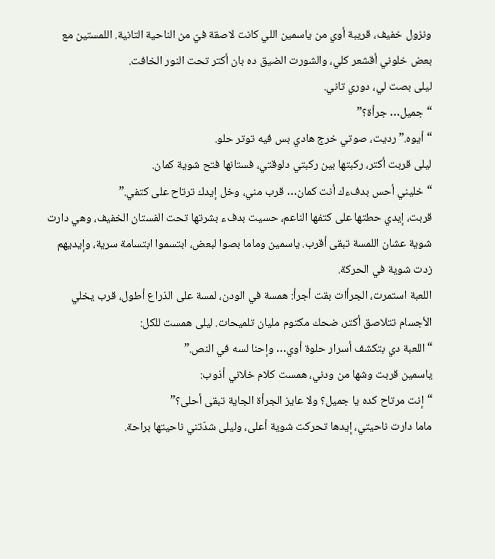ونزول خفيف، قريبة أوي من ياسمين اللي كانت لاصقة فيّ من الناحية التانية. اللمستين مع بعض خلوني أقشعر كلي، والشورت الضيق ده بان أكتر تحت النور الخافت.
ليلى بصت لي، دوري تاني.
“جميل… جرأة؟”
“أيوه.” رديت، صوتي خرج هادي بس فيه توتر حلو.
ليلى قربت أكتر، ركبتها بين ركبتي دلوقتي، فستانها فتح شوية كمان.
“خليني أحس بدفءك أنت كمان… قرب مني، وخل إيدك ترتاح على كتفي.”
قربت، إيدي حطتها على كتفها الناعم، حسيت بدفء بشرتها تحت الفستان الخفيف، وهي دارت شوية عشان اللمسة تبقى أقرب. ياسمين وماما بصوا لبعض، ابتسموا ابتسامة سرية، وإيديهم زدت شوية في الحركة.
اللعبة استمرت، الجرأات بقت أجرأ: همسة في الودن، لمسة على الذراع أطول، قرب يخلي الأجسام تتلاصق أكتر، ضحك مكتوم مليان تلميحات. ليلى همست للكل:
“اللعبة دي بتكشف أسرار حلوة أوي… وإحنا لسه في النص.”
ياسمين قربت وشها من ودني، همست كلام خلاني أذوب:
“إنت مرتاح كده يا جميل؟ ولا عايز الجرأة الجاية تبقى أحلى؟”
ماما دارت ناحيتي، إيدها تحركت شوية أعلى، وليلى شدّتني ناحيتها براحة.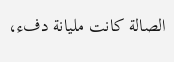الصالة كانت مليانة دفء،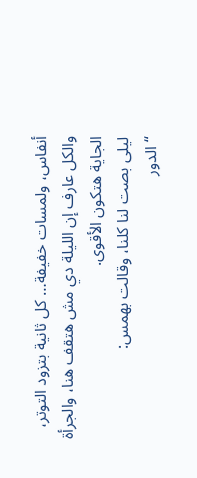أنفاس، ولمسات خفيفة… كل ثانية بتزود التوتر، والكل عارف إن الليلة دي مش هتقف هنا، والجرأة الجاية هتكون الأقوى.
ليلى بصت لنا كلنا، وقالت بهمس:
“الدور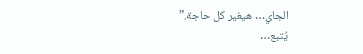الجاي… هيغير كل حاجة.”
يُتبع…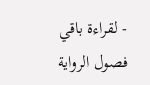- لقراءة باقي فصول الرواية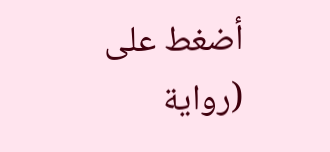أضغط على (رواية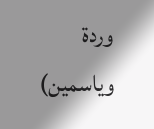وردة وياسمين)